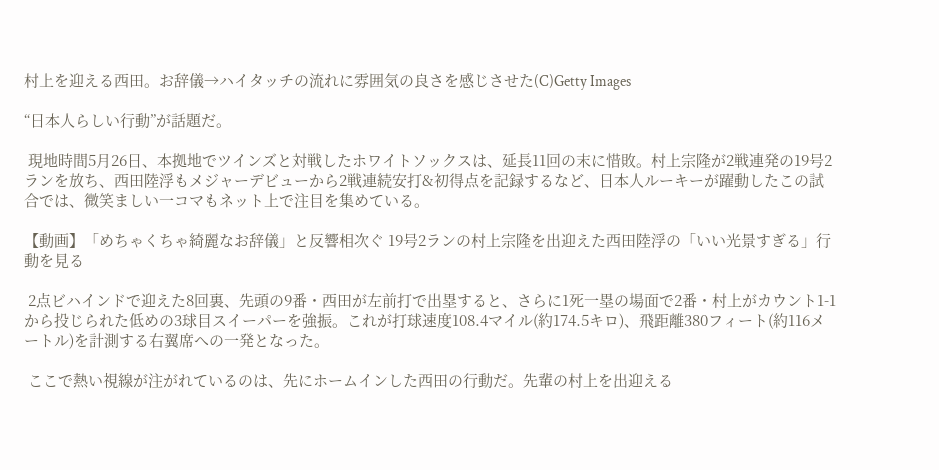村上を迎える西田。お辞儀→ハイタッチの流れに雰囲気の良さを感じさせた(C)Getty Images

“日本人らしい行動”が話題だ。

 現地時間5月26日、本拠地でツインズと対戦したホワイトソックスは、延長11回の末に惜敗。村上宗隆が2戦連発の19号2ランを放ち、西田陸浮もメジャーデビューから2戦連続安打&初得点を記録するなど、日本人ルーキーが躍動したこの試合では、微笑ましい一コマもネット上で注目を集めている。

【動画】「めちゃくちゃ綺麗なお辞儀」と反響相次ぐ 19号2ランの村上宗隆を出迎えた西田陸浮の「いい光景すぎる」行動を見る

 2点ビハインドで迎えた8回裏、先頭の9番・西田が左前打で出塁すると、さらに1死一塁の場面で2番・村上がカウント1-1から投じられた低めの3球目スイーパーを強振。これが打球速度108.4マイル(約174.5キロ)、飛距離380フィート(約116メートル)を計測する右翼席への一発となった。

 ここで熱い視線が注がれているのは、先にホームインした西田の行動だ。先輩の村上を出迎える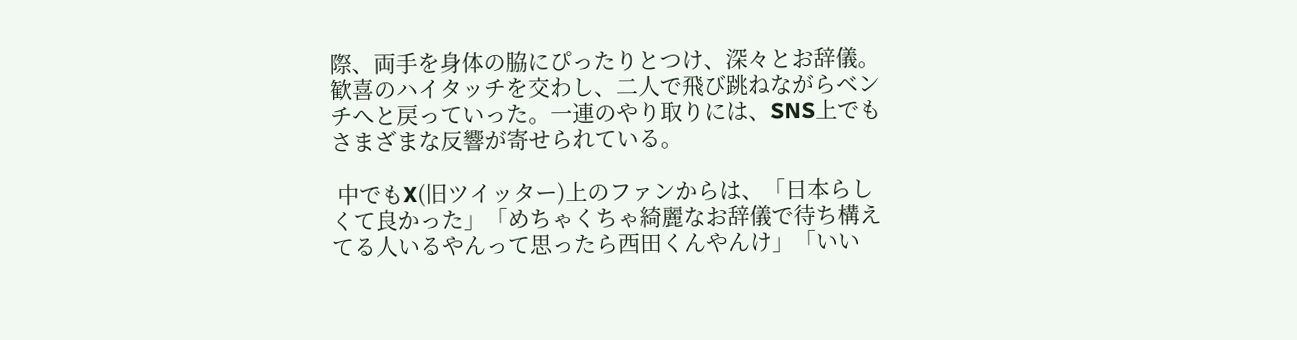際、両手を身体の脇にぴったりとつけ、深々とお辞儀。歓喜のハイタッチを交わし、二人で飛び跳ねながらベンチへと戻っていった。一連のやり取りには、SNS上でもさまざまな反響が寄せられている。

 中でもX(旧ツイッター)上のファンからは、「日本らしくて良かった」「めちゃくちゃ綺麗なお辞儀で待ち構えてる人いるやんって思ったら西田くんやんけ」「いい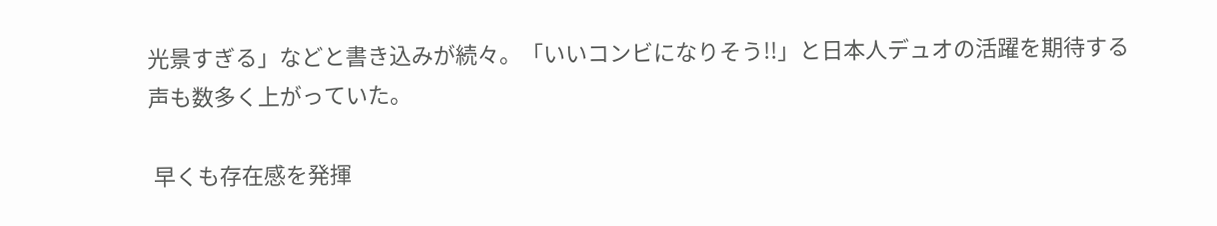光景すぎる」などと書き込みが続々。「いいコンビになりそう!!」と日本人デュオの活躍を期待する声も数多く上がっていた。

 早くも存在感を発揮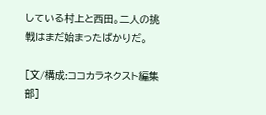している村上と西田。二人の挑戦はまだ始まったばかりだ。

[文/構成:ココカラネクスト編集部]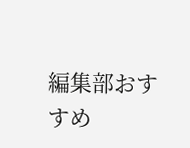編集部おすすめ